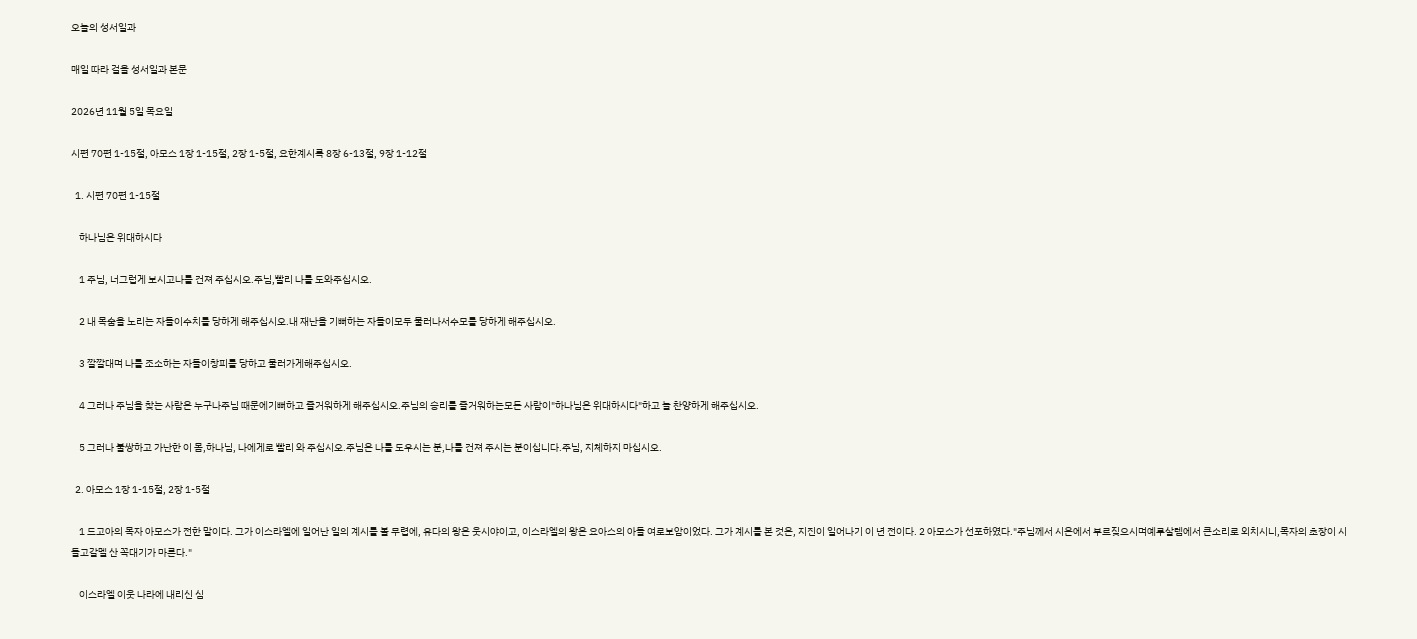오늘의 성서일과

매일 따라 걸을 성서일과 본문

2026년 11월 5일 목요일

시편 70편 1-15절, 아모스 1장 1-15절, 2장 1-5절, 요한계시록 8장 6-13절, 9장 1-12절

  1. 시편 70편 1-15절

    하나님은 위대하시다

    1 주님, 너그럽게 보시고나를 건져 주십시오.주님,빨리 나를 도와주십시오.

    2 내 목숨을 노리는 자들이수치를 당하게 해주십시오.내 재난을 기뻐하는 자들이모두 물러나서수모를 당하게 해주십시오.

    3 깔깔대며 나를 조소하는 자들이창피를 당하고 물러가게해주십시오.

    4 그러나 주님을 찾는 사람은 누구나주님 때문에기뻐하고 즐거워하게 해주십시오.주님의 승리를 즐거워하는모든 사람이"하나님은 위대하시다"하고 늘 찬양하게 해주십시오.

    5 그러나 불쌍하고 가난한 이 몸,하나님, 나에게로 빨리 와 주십시오.주님은 나를 도우시는 분,나를 건져 주시는 분이십니다.주님, 지체하지 마십시오.

  2. 아모스 1장 1-15절, 2장 1-5절

    1 드고아의 목자 아모스가 전한 말이다. 그가 이스라엘에 일어난 일의 계시를 볼 무렵에, 유다의 왕은 웃시야이고, 이스라엘의 왕은 요아스의 아들 여로보암이었다. 그가 계시를 본 것은, 지진이 일어나기 이 년 전이다. 2 아모스가 선포하였다."주님께서 시온에서 부르짖으시며예루살렘에서 큰소리로 외치시니,목자의 초장이 시들고갈멜 산 꼭대기가 마른다."

    이스라엘 이웃 나라에 내리신 심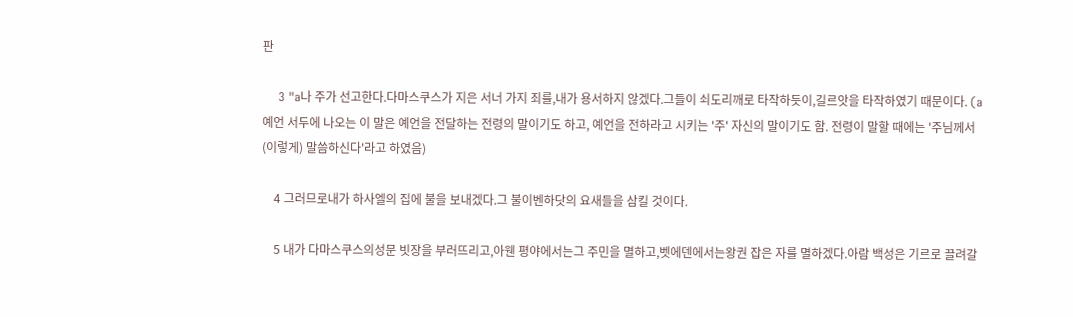판

    3 "a나 주가 선고한다.다마스쿠스가 지은 서너 가지 죄를,내가 용서하지 않겠다.그들이 쇠도리깨로 타작하듯이,길르앗을 타작하였기 때문이다. (a 예언 서두에 나오는 이 말은 예언을 전달하는 전령의 말이기도 하고, 예언을 전하라고 시키는 '주' 자신의 말이기도 함. 전령이 말할 때에는 '주님께서 (이렇게) 말씀하신다'라고 하였음)

    4 그러므로내가 하사엘의 집에 불을 보내겠다.그 불이벤하닷의 요새들을 삼킬 것이다.

    5 내가 다마스쿠스의성문 빗장을 부러뜨리고,아웬 평야에서는그 주민을 멸하고,벳에덴에서는왕권 잡은 자를 멸하겠다.아람 백성은 기르로 끌려갈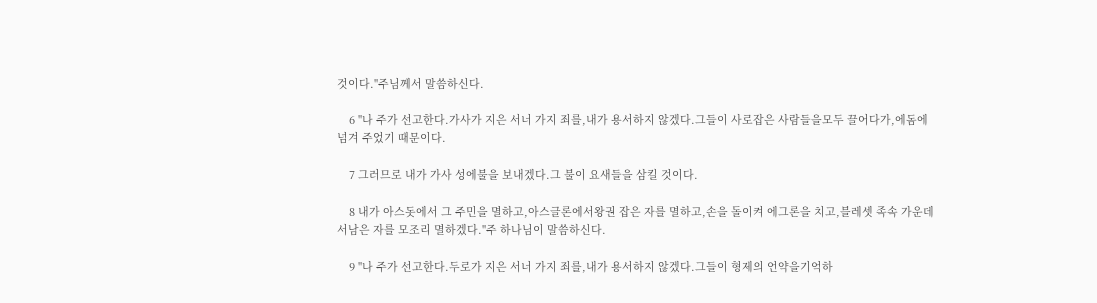것이다."주님께서 말씀하신다.

    6 "나 주가 선고한다.가사가 지은 서너 가지 죄를,내가 용서하지 않겠다.그들이 사로잡은 사람들을모두 끌어다가,에돔에 넘겨 주었기 때문이다.

    7 그러므로 내가 가사 성에불을 보내겠다.그 불이 요새들을 삼킬 것이다.

    8 내가 아스돗에서 그 주민을 멸하고,아스글론에서왕권 잡은 자를 멸하고,손을 돌이켜 에그론을 치고,블레셋 족속 가운데서남은 자를 모조리 멸하겠다."주 하나님이 말씀하신다.

    9 "나 주가 선고한다.두로가 지은 서너 가지 죄를,내가 용서하지 않겠다.그들이 형제의 언약을기억하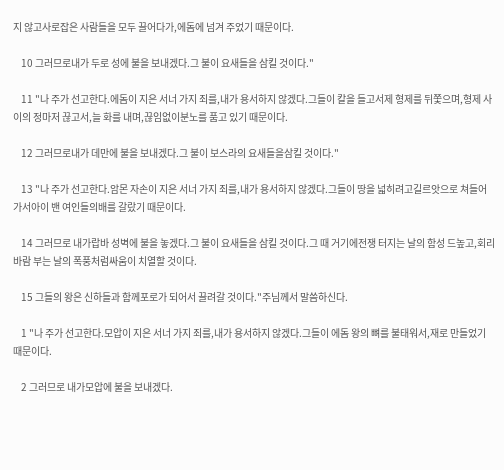지 않고사로잡은 사람들을 모두 끌어다가,에돔에 넘겨 주었기 때문이다.

    10 그러므로내가 두로 성에 불을 보내겠다.그 불이 요새들을 삼킬 것이다."

    11 "나 주가 선고한다.에돔이 지은 서너 가지 죄를,내가 용서하지 않겠다.그들이 칼을 들고서제 형제를 뒤쫓으며,형제 사이의 정마저 끊고서,늘 화를 내며,끊임없이분노를 품고 있기 때문이다.

    12 그러므로내가 데만에 불을 보내겠다.그 불이 보스라의 요새들을삼킬 것이다."

    13 "나 주가 선고한다.암몬 자손이 지은 서너 가지 죄를,내가 용서하지 않겠다.그들이 땅을 넓히려고길르앗으로 쳐들어가서아이 밴 여인들의배를 갈랐기 때문이다.

    14 그러므로 내가랍바 성벽에 불을 놓겠다.그 불이 요새들을 삼킬 것이다.그 때 거기에전쟁 터지는 날의 함성 드높고,회리바람 부는 날의 폭풍처럼싸움이 치열할 것이다.

    15 그들의 왕은 신하들과 함께포로가 되어서 끌려갈 것이다."주님께서 말씀하신다.

    1 "나 주가 선고한다.모압이 지은 서너 가지 죄를,내가 용서하지 않겠다.그들이 에돔 왕의 뼈를 불태워서,재로 만들었기 때문이다.

    2 그러므로 내가모압에 불을 보내겠다.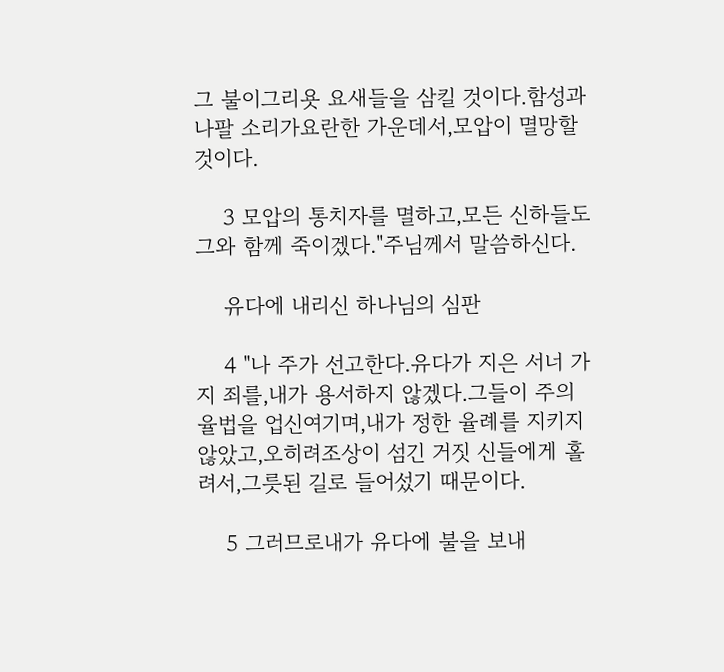그 불이그리욧 요새들을 삼킬 것이다.함성과 나팔 소리가요란한 가운데서,모압이 멸망할 것이다.

    3 모압의 통치자를 멸하고,모든 신하들도그와 함께 죽이겠다."주님께서 말씀하신다.

    유다에 내리신 하나님의 심판

    4 "나 주가 선고한다.유다가 지은 서너 가지 죄를,내가 용서하지 않겠다.그들이 주의 율법을 업신여기며,내가 정한 율례를 지키지 않았고,오히려조상이 섬긴 거짓 신들에게 홀려서,그릇된 길로 들어섰기 때문이다.

    5 그러므로내가 유다에 불을 보내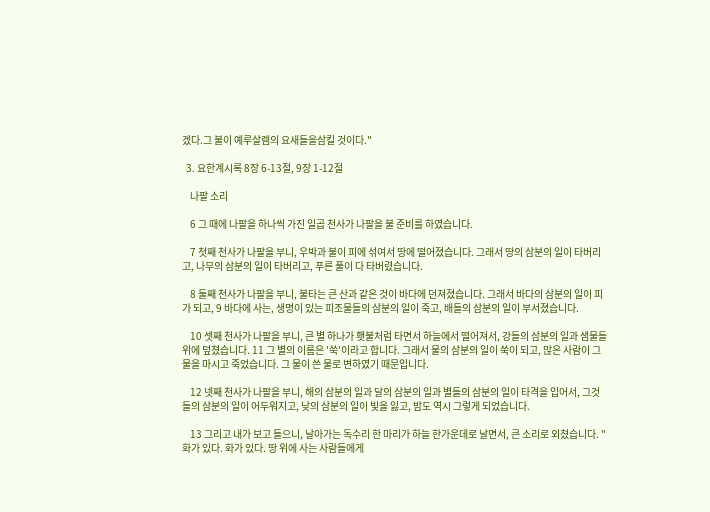겠다.그 불이 예루살렘의 요새들을삼킬 것이다."

  3. 요한계시록 8장 6-13절, 9장 1-12절

    나팔 소리

    6 그 때에 나팔을 하나씩 가진 일곱 천사가 나팔을 불 준비를 하였습니다.

    7 첫째 천사가 나팔을 부니, 우박과 불이 피에 섞여서 땅에 떨어졌습니다. 그래서 땅의 삼분의 일이 타버리고, 나무의 삼분의 일이 타버리고, 푸른 풀이 다 타버렸습니다.

    8 둘째 천사가 나팔을 부니, 불타는 큰 산과 같은 것이 바다에 던져졌습니다. 그래서 바다의 삼분의 일이 피가 되고, 9 바다에 사는, 생명이 있는 피조물들의 삼분의 일이 죽고, 배들의 삼분의 일이 부서졌습니다.

    10 셋째 천사가 나팔을 부니, 큰 별 하나가 횃불처럼 타면서 하늘에서 떨어져서, 강들의 삼분의 일과 샘물들 위에 덮쳤습니다. 11 그 별의 이름은 '쑥'이라고 합니다. 그래서 물의 삼분의 일이 쑥이 되고, 많은 사람이 그 물을 마시고 죽었습니다. 그 물이 쓴 물로 변하였기 때문입니다.

    12 넷째 천사가 나팔을 부니, 해의 삼분의 일과 달의 삼분의 일과 별들의 삼분의 일이 타격을 입어서, 그것들의 삼분의 일이 어두워지고, 낮의 삼분의 일이 빛을 잃고, 밤도 역시 그렇게 되었습니다.

    13 그리고 내가 보고 들으니, 날아가는 독수리 한 마리가 하늘 한가운데로 날면서, 큰 소리로 외쳤습니다. "화가 있다. 화가 있다. 땅 위에 사는 사람들에게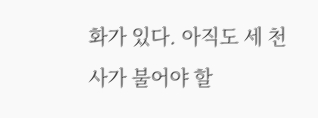화가 있다. 아직도 세 천사가 불어야 할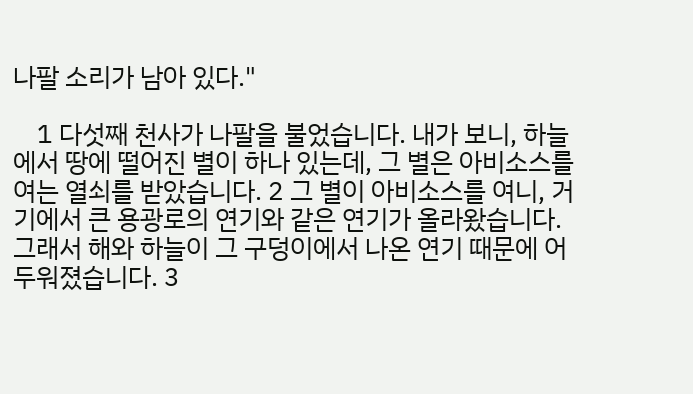나팔 소리가 남아 있다."

    1 다섯째 천사가 나팔을 불었습니다. 내가 보니, 하늘에서 땅에 떨어진 별이 하나 있는데, 그 별은 아비소스를 여는 열쇠를 받았습니다. 2 그 별이 아비소스를 여니, 거기에서 큰 용광로의 연기와 같은 연기가 올라왔습니다. 그래서 해와 하늘이 그 구덩이에서 나온 연기 때문에 어두워졌습니다. 3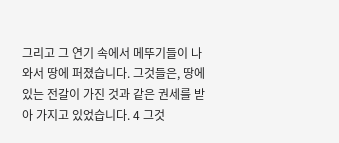그리고 그 연기 속에서 메뚜기들이 나와서 땅에 퍼졌습니다. 그것들은, 땅에 있는 전갈이 가진 것과 같은 권세를 받아 가지고 있었습니다. 4 그것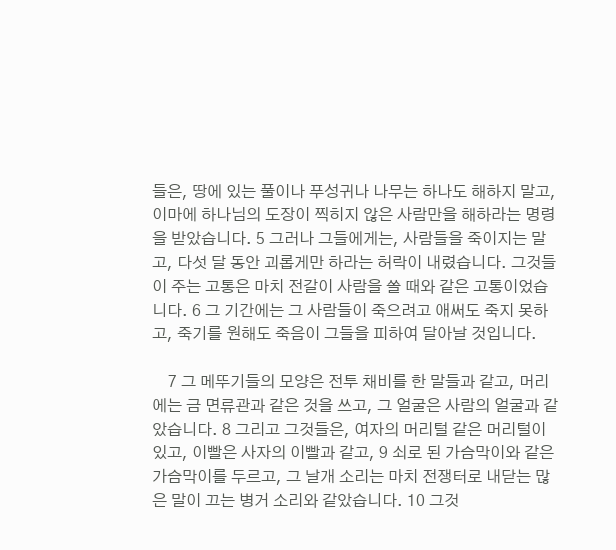들은, 땅에 있는 풀이나 푸성귀나 나무는 하나도 해하지 말고, 이마에 하나님의 도장이 찍히지 않은 사람만을 해하라는 명령을 받았습니다. 5 그러나 그들에게는, 사람들을 죽이지는 말고, 다섯 달 동안 괴롭게만 하라는 허락이 내렸습니다. 그것들이 주는 고통은 마치 전갈이 사람을 쏠 때와 같은 고통이었습니다. 6 그 기간에는 그 사람들이 죽으려고 애써도 죽지 못하고, 죽기를 원해도 죽음이 그들을 피하여 달아날 것입니다.

    7 그 메뚜기들의 모양은 전투 채비를 한 말들과 같고, 머리에는 금 면류관과 같은 것을 쓰고, 그 얼굴은 사람의 얼굴과 같았습니다. 8 그리고 그것들은, 여자의 머리털 같은 머리털이 있고, 이빨은 사자의 이빨과 같고, 9 쇠로 된 가슴막이와 같은 가슴막이를 두르고, 그 날개 소리는 마치 전쟁터로 내닫는 많은 말이 끄는 병거 소리와 같았습니다. 10 그것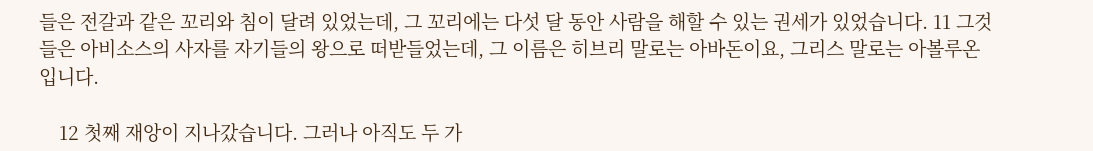들은 전갈과 같은 꼬리와 침이 달려 있었는데, 그 꼬리에는 다섯 달 동안 사람을 해할 수 있는 권세가 있었습니다. 11 그것들은 아비소스의 사자를 자기들의 왕으로 떠받들었는데, 그 이름은 히브리 말로는 아바돈이요, 그리스 말로는 아볼루온입니다.

    12 첫째 재앙이 지나갔습니다. 그러나 아직도 두 가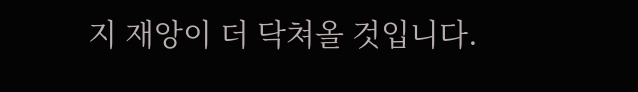지 재앙이 더 닥쳐올 것입니다.